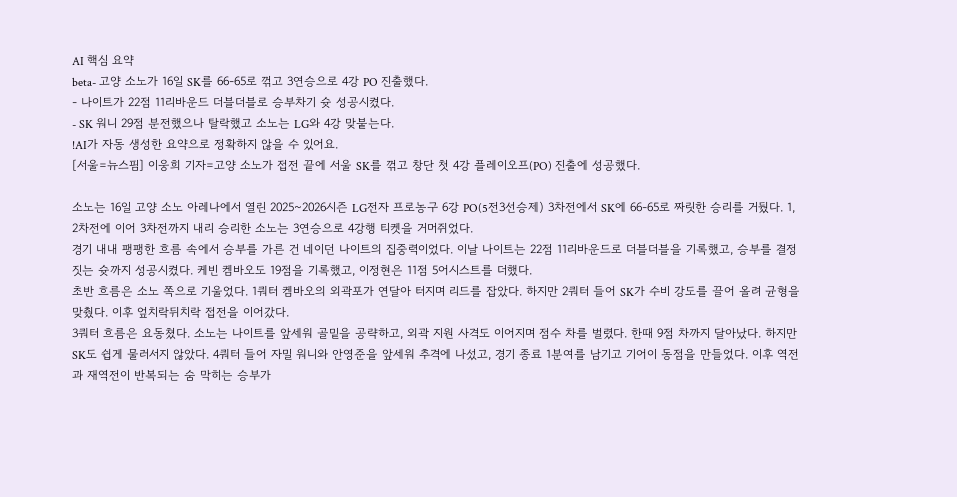AI 핵심 요약
beta- 고양 소노가 16일 SK를 66-65로 꺾고 3연승으로 4강 PO 진출했다.
- 나이트가 22점 11리바운드 더블더블로 승부차기 슛 성공시켰다.
- SK 워니 29점 분전했으나 탈락했고 소노는 LG와 4강 맞붙는다.
!AI가 자동 생성한 요약으로 정확하지 않을 수 있어요.
[서울=뉴스핌] 이웅희 기자=고양 소노가 접전 끝에 서울 SK를 꺾고 창단 첫 4강 플레이오프(PO) 진출에 성공했다.

소노는 16일 고양 소노 아레나에서 열린 2025~2026시즌 LG전자 프로농구 6강 PO(5전3선승제) 3차전에서 SK에 66-65로 짜릿한 승리를 거뒀다. 1, 2차전에 이어 3차전까지 내리 승리한 소노는 3연승으로 4강행 티켓을 거머쥐었다.
경기 내내 팽팽한 흐름 속에서 승부를 가른 건 네이던 나이트의 집중력이었다. 이날 나이트는 22점 11리바운드로 더블더블을 기록했고, 승부를 결정짓는 슛까지 성공시켰다. 케빈 켐바오도 19점을 기록했고, 이정현은 11점 5어시스트를 더했다.
초반 흐름은 소노 쪽으로 기울었다. 1쿼터 켐바오의 외곽포가 연달아 터지며 리드를 잡았다. 하지만 2쿼터 들어 SK가 수비 강도를 끌어 올려 균형을 맞췄다. 이후 엎치락뒤치락 접전을 이어갔다.
3쿼터 흐름은 요동쳤다. 소노는 나이트를 앞세워 골밑을 공략하고, 외곽 지원 사격도 이어지며 점수 차를 벌렸다. 한때 9점 차까지 달아났다. 하지만 SK도 쉽게 물러서지 않았다. 4쿼터 들어 자밀 워니와 안영준을 앞세워 추격에 나섰고, 경기 종료 1분여를 남기고 기어이 동점을 만들었다. 이후 역전과 재역전이 반복되는 숨 막히는 승부가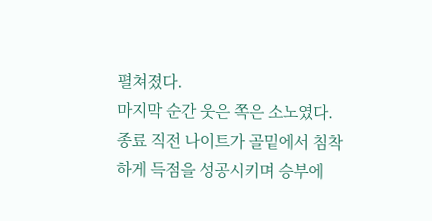펼쳐졌다.
마지막 순간 웃은 쪽은 소노였다. 종료 직전 나이트가 골밑에서 침착하게 득점을 성공시키며 승부에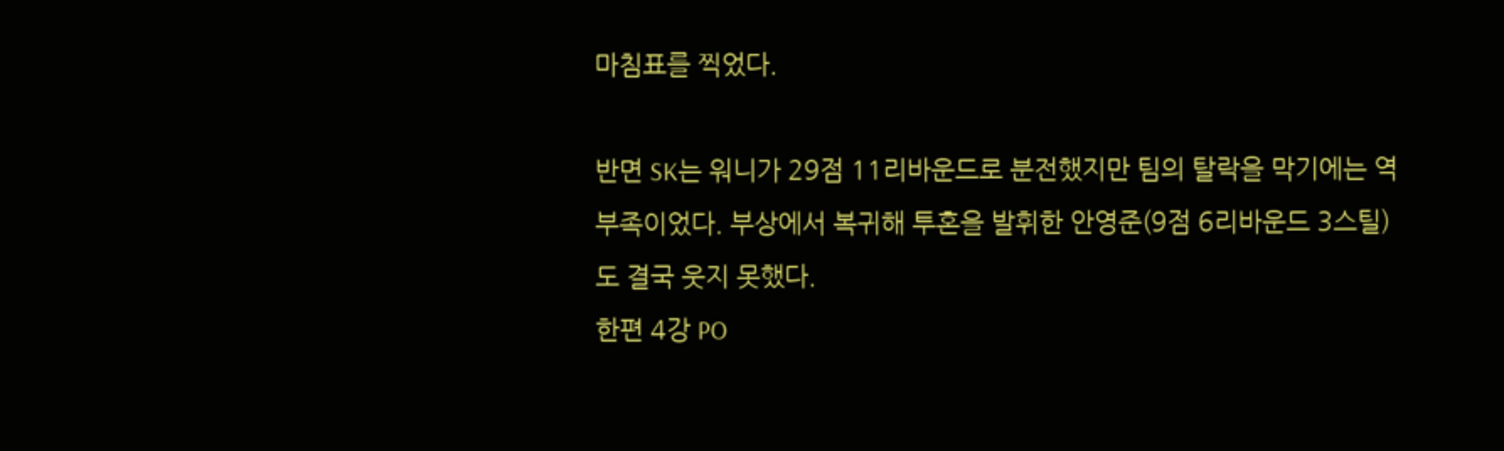마침표를 찍었다.

반면 SK는 워니가 29점 11리바운드로 분전했지만 팀의 탈락을 막기에는 역부족이었다. 부상에서 복귀해 투혼을 발휘한 안영준(9점 6리바운드 3스틸)도 결국 웃지 못했다.
한편 4강 PO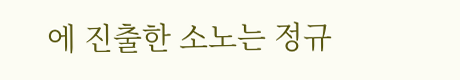에 진출한 소노는 정규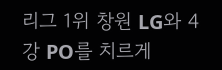리그 1위 창원 LG와 4강 PO를 치르게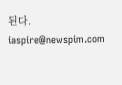된다.
iaspire@newspim.com